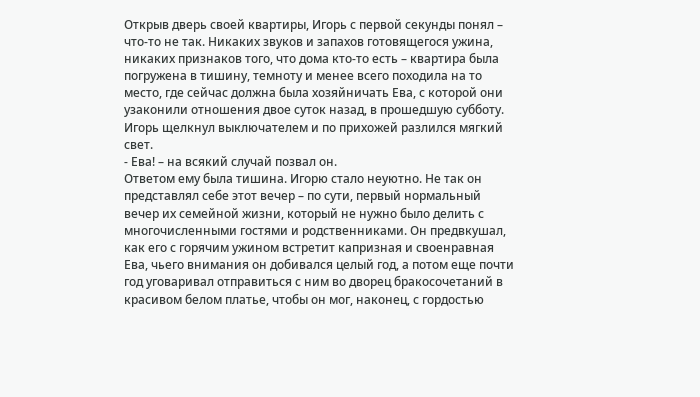Открыв дверь своей квартиры, Игорь с первой секунды понял – что-то не так. Никаких звуков и запахов готовящегося ужина, никаких признаков того, что дома кто-то есть – квартира была погружена в тишину, темноту и менее всего походила на то место, где сейчас должна была хозяйничать Ева, с которой они узаконили отношения двое суток назад, в прошедшую субботу.
Игорь щелкнул выключателем и по прихожей разлился мягкий свет.
- Ева! – на всякий случай позвал он.
Ответом ему была тишина. Игорю стало неуютно. Не так он представлял себе этот вечер – по сути, первый нормальный вечер их семейной жизни, который не нужно было делить с многочисленными гостями и родственниками. Он предвкушал, как его с горячим ужином встретит капризная и своенравная Ева, чьего внимания он добивался целый год, а потом еще почти год уговаривал отправиться с ним во дворец бракосочетаний в красивом белом платье, чтобы он мог, наконец, с гордостью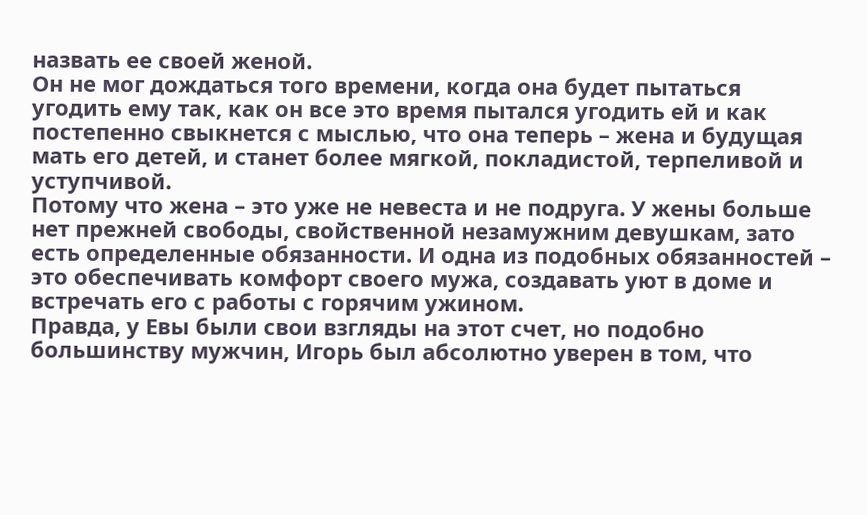назвать ее своей женой.
Он не мог дождаться того времени, когда она будет пытаться угодить ему так, как он все это время пытался угодить ей и как постепенно свыкнется с мыслью, что она теперь – жена и будущая мать его детей, и станет более мягкой, покладистой, терпеливой и уступчивой.
Потому что жена – это уже не невеста и не подруга. У жены больше нет прежней свободы, свойственной незамужним девушкам, зато есть определенные обязанности. И одна из подобных обязанностей – это обеспечивать комфорт своего мужа, создавать уют в доме и встречать его с работы с горячим ужином.
Правда, у Евы были свои взгляды на этот счет, но подобно большинству мужчин, Игорь был абсолютно уверен в том, что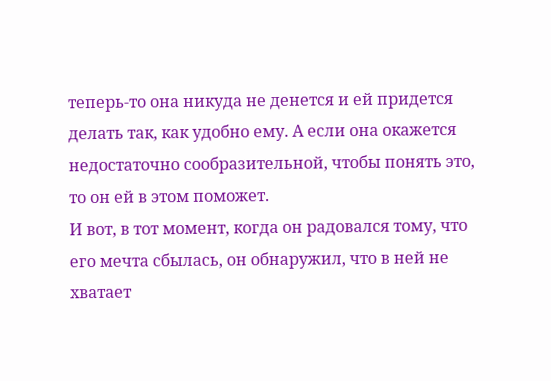теперь-то она никуда не денется и ей придется делать так, как удобно ему. А если она окажется недостаточно сообразительной, чтобы понять это, то он ей в этом поможет.
И вот, в тот момент, когда он радовался тому, что его мечта сбылась, он обнаружил, что в ней не хватает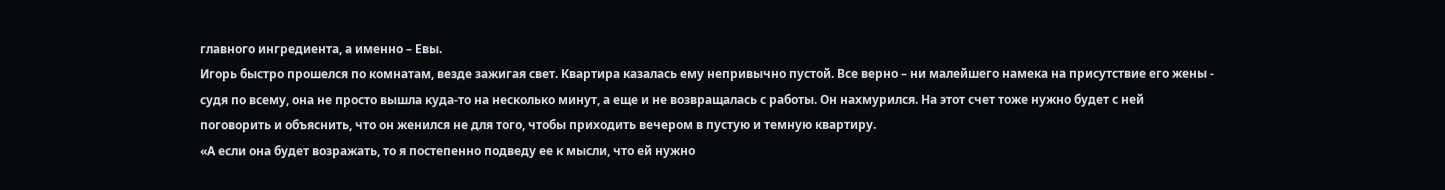главного ингредиента, а именно – Евы.
Игорь быстро прошелся по комнатам, везде зажигая свет. Квартира казалась ему непривычно пустой. Все верно – ни малейшего намека на присутствие его жены - судя по всему, она не просто вышла куда-то на несколько минут, а еще и не возвращалась с работы. Он нахмурился. На этот счет тоже нужно будет с ней поговорить и объяснить, что он женился не для того, чтобы приходить вечером в пустую и темную квартиру.
«А если она будет возражать, то я постепенно подведу ее к мысли, что ей нужно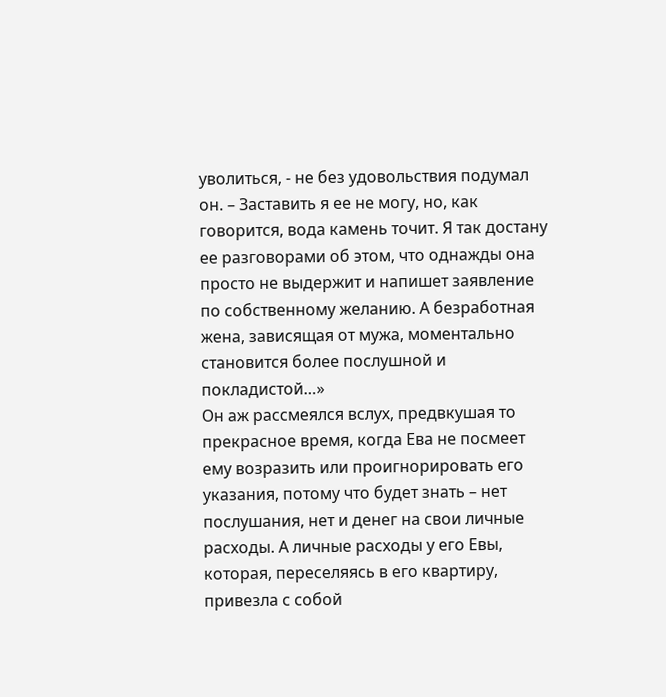уволиться, - не без удовольствия подумал он. – Заставить я ее не могу, но, как говорится, вода камень точит. Я так достану ее разговорами об этом, что однажды она просто не выдержит и напишет заявление по собственному желанию. А безработная жена, зависящая от мужа, моментально становится более послушной и покладистой…»
Он аж рассмеялся вслух, предвкушая то прекрасное время, когда Ева не посмеет ему возразить или проигнорировать его указания, потому что будет знать – нет послушания, нет и денег на свои личные расходы. А личные расходы у его Евы, которая, переселяясь в его квартиру, привезла с собой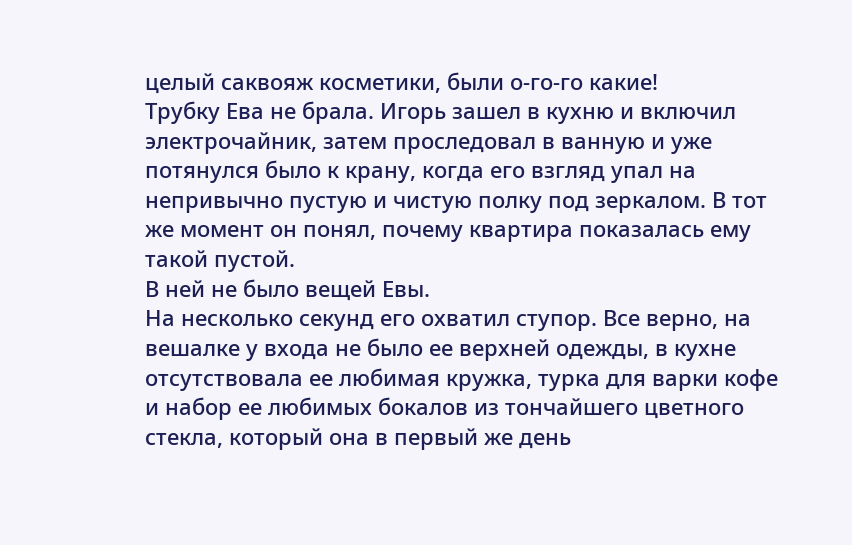целый саквояж косметики, были о-го-го какие!
Трубку Ева не брала. Игорь зашел в кухню и включил электрочайник, затем проследовал в ванную и уже потянулся было к крану, когда его взгляд упал на непривычно пустую и чистую полку под зеркалом. В тот же момент он понял, почему квартира показалась ему такой пустой.
В ней не было вещей Евы.
На несколько секунд его охватил ступор. Все верно, на вешалке у входа не было ее верхней одежды, в кухне отсутствовала ее любимая кружка, турка для варки кофе и набор ее любимых бокалов из тончайшего цветного стекла, который она в первый же день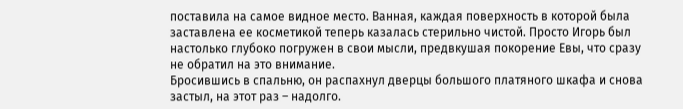поставила на самое видное место. Ванная, каждая поверхность в которой была заставлена ее косметикой теперь казалась стерильно чистой. Просто Игорь был настолько глубоко погружен в свои мысли, предвкушая покорение Евы, что сразу не обратил на это внимание.
Бросившись в спальню, он распахнул дверцы большого платяного шкафа и снова застыл, на этот раз – надолго.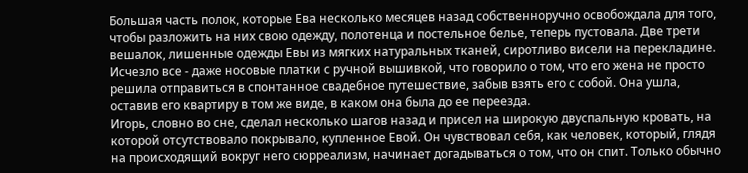Большая часть полок, которые Ева несколько месяцев назад собственноручно освобождала для того, чтобы разложить на них свою одежду, полотенца и постельное белье, теперь пустовала. Две трети вешалок, лишенные одежды Евы из мягких натуральных тканей, сиротливо висели на перекладине. Исчезло все - даже носовые платки с ручной вышивкой, что говорило о том, что его жена не просто решила отправиться в спонтанное свадебное путешествие, забыв взять его с собой. Она ушла, оставив его квартиру в том же виде, в каком она была до ее переезда.
Игорь, словно во сне, сделал несколько шагов назад и присел на широкую двуспальную кровать, на которой отсутствовало покрывало, купленное Евой. Он чувствовал себя, как человек, который, глядя на происходящий вокруг него сюрреализм, начинает догадываться о том, что он спит. Только обычно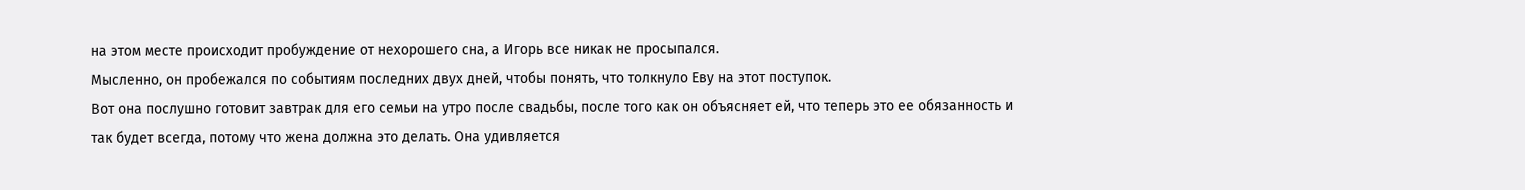на этом месте происходит пробуждение от нехорошего сна, а Игорь все никак не просыпался.
Мысленно, он пробежался по событиям последних двух дней, чтобы понять, что толкнуло Еву на этот поступок.
Вот она послушно готовит завтрак для его семьи на утро после свадьбы, после того как он объясняет ей, что теперь это ее обязанность и так будет всегда, потому что жена должна это делать. Она удивляется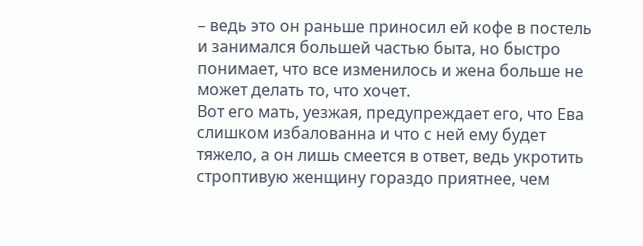– ведь это он раньше приносил ей кофе в постель и занимался большей частью быта, но быстро понимает, что все изменилось и жена больше не может делать то, что хочет.
Вот его мать, уезжая, предупреждает его, что Ева слишком избалованна и что с ней ему будет тяжело, а он лишь смеется в ответ, ведь укротить строптивую женщину гораздо приятнее, чем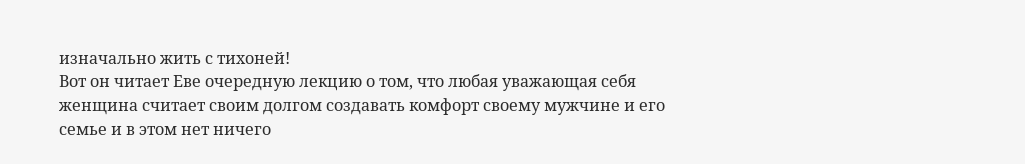изначально жить с тихоней!
Вот он читает Еве очередную лекцию о том, что любая уважающая себя женщина считает своим долгом создавать комфорт своему мужчине и его семье и в этом нет ничего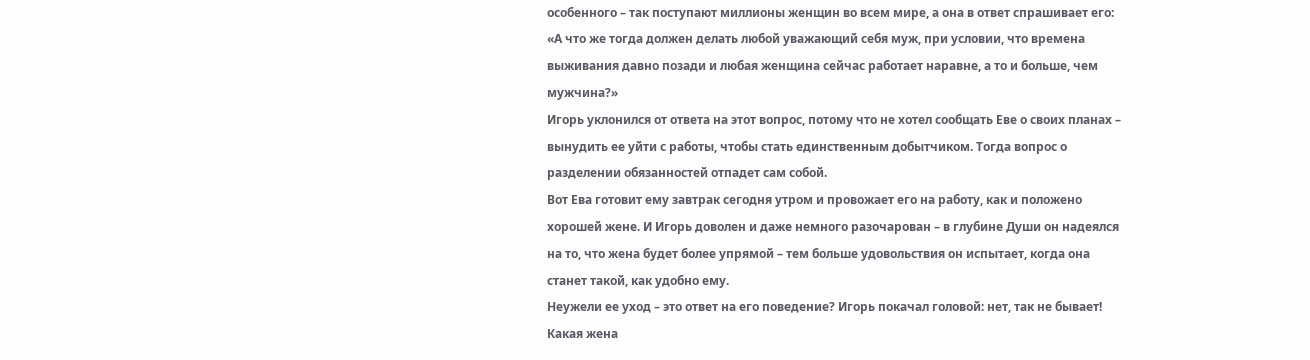особенного – так поступают миллионы женщин во всем мире, а она в ответ спрашивает его: «А что же тогда должен делать любой уважающий себя муж, при условии, что времена выживания давно позади и любая женщина сейчас работает наравне, а то и больше, чем мужчина?»
Игорь уклонился от ответа на этот вопрос, потому что не хотел сообщать Еве о своих планах – вынудить ее уйти с работы, чтобы стать единственным добытчиком. Тогда вопрос о разделении обязанностей отпадет сам собой.
Вот Ева готовит ему завтрак сегодня утром и провожает его на работу, как и положено хорошей жене. И Игорь доволен и даже немного разочарован – в глубине Души он надеялся на то, что жена будет более упрямой – тем больше удовольствия он испытает, когда она станет такой, как удобно ему.
Неужели ее уход – это ответ на его поведение? Игорь покачал головой: нет, так не бывает! Какая жена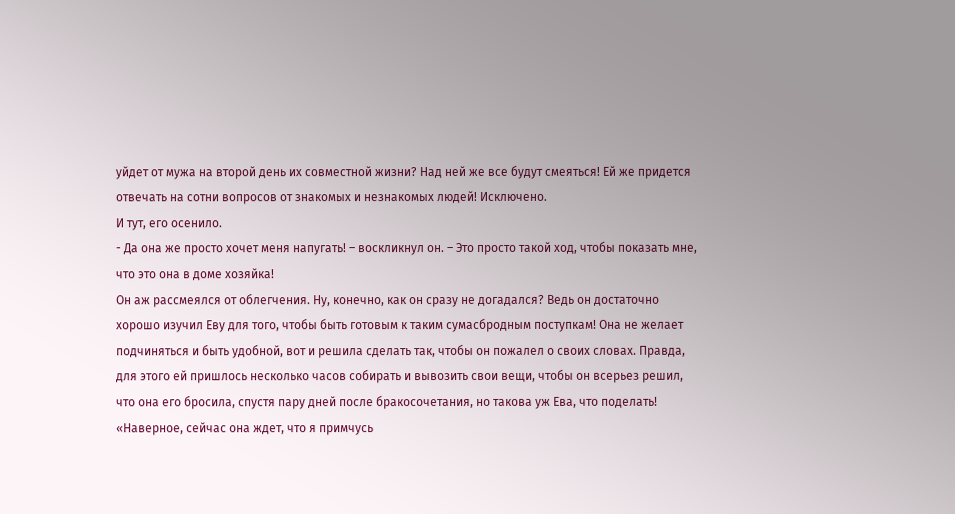уйдет от мужа на второй день их совместной жизни? Над ней же все будут смеяться! Ей же придется отвечать на сотни вопросов от знакомых и незнакомых людей! Исключено.
И тут, его осенило.
- Да она же просто хочет меня напугать! – воскликнул он. – Это просто такой ход, чтобы показать мне, что это она в доме хозяйка!
Он аж рассмеялся от облегчения. Ну, конечно, как он сразу не догадался? Ведь он достаточно хорошо изучил Еву для того, чтобы быть готовым к таким сумасбродным поступкам! Она не желает подчиняться и быть удобной, вот и решила сделать так, чтобы он пожалел о своих словах. Правда, для этого ей пришлось несколько часов собирать и вывозить свои вещи, чтобы он всерьез решил, что она его бросила, спустя пару дней после бракосочетания, но такова уж Ева, что поделать!
«Наверное, сейчас она ждет, что я примчусь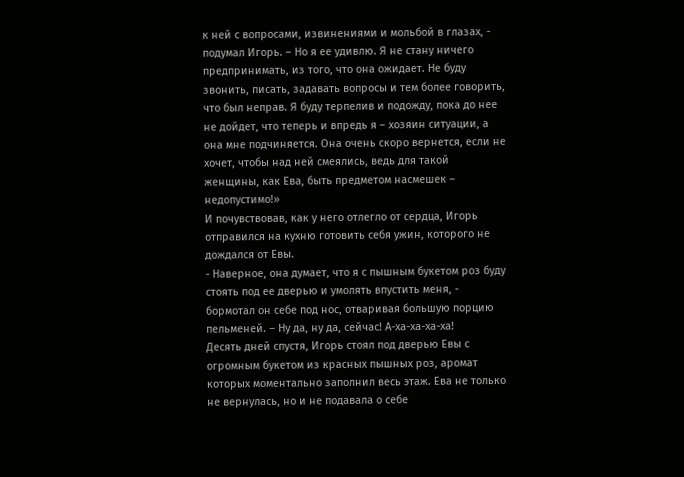к ней с вопросами, извинениями и мольбой в глазах, - подумал Игорь. – Но я ее удивлю. Я не стану ничего предпринимать, из того, что она ожидает. Не буду звонить, писать, задавать вопросы и тем более говорить, что был неправ. Я буду терпелив и подожду, пока до нее не дойдет, что теперь и впредь я – хозяин ситуации, а она мне подчиняется. Она очень скоро вернется, если не хочет, чтобы над ней смеялись, ведь для такой женщины, как Ева, быть предметом насмешек – недопустимо!»
И почувствовав, как у него отлегло от сердца, Игорь отправился на кухню готовить себя ужин, которого не дождался от Евы.
- Наверное, она думает, что я с пышным букетом роз буду стоять под ее дверью и умолять впустить меня, - бормотал он себе под нос, отваривая большую порцию пельменей. – Ну да, ну да, сейчас! А-ха-ха-ха-ха!
Десять дней спустя, Игорь стоял под дверью Евы с огромным букетом из красных пышных роз, аромат которых моментально заполнил весь этаж. Ева не только не вернулась, но и не подавала о себе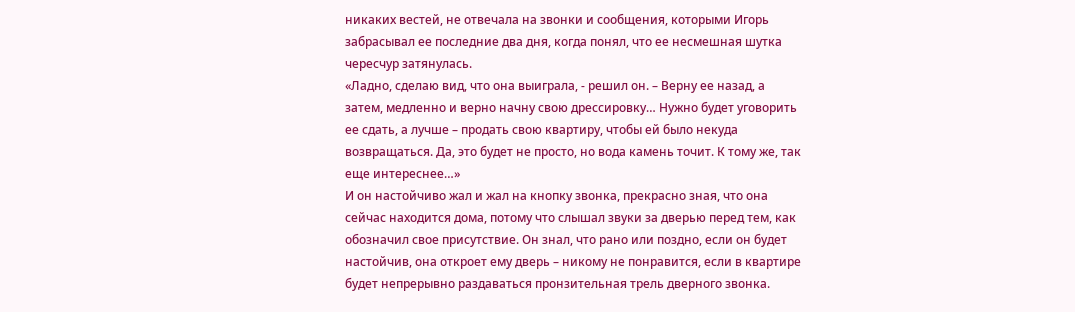никаких вестей, не отвечала на звонки и сообщения, которыми Игорь забрасывал ее последние два дня, когда понял, что ее несмешная шутка чересчур затянулась.
«Ладно, сделаю вид, что она выиграла, - решил он. – Верну ее назад, а затем, медленно и верно начну свою дрессировку… Нужно будет уговорить ее сдать, а лучше – продать свою квартиру, чтобы ей было некуда возвращаться. Да, это будет не просто, но вода камень точит. К тому же, так еще интереснее…»
И он настойчиво жал и жал на кнопку звонка, прекрасно зная, что она сейчас находится дома, потому что слышал звуки за дверью перед тем, как обозначил свое присутствие. Он знал, что рано или поздно, если он будет настойчив, она откроет ему дверь – никому не понравится, если в квартире будет непрерывно раздаваться пронзительная трель дверного звонка.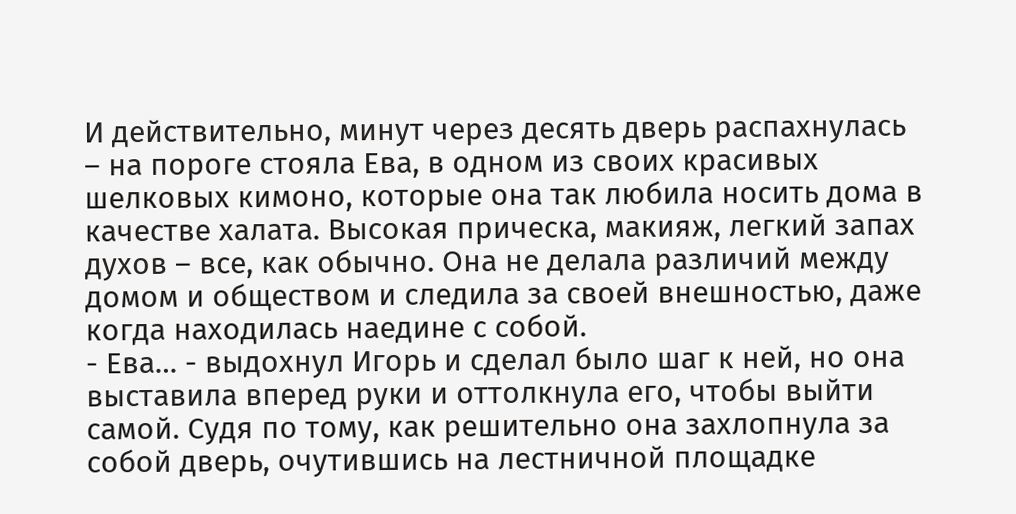И действительно, минут через десять дверь распахнулась – на пороге стояла Ева, в одном из своих красивых шелковых кимоно, которые она так любила носить дома в качестве халата. Высокая прическа, макияж, легкий запах духов – все, как обычно. Она не делала различий между домом и обществом и следила за своей внешностью, даже когда находилась наедине с собой.
- Ева… - выдохнул Игорь и сделал было шаг к ней, но она выставила вперед руки и оттолкнула его, чтобы выйти самой. Судя по тому, как решительно она захлопнула за собой дверь, очутившись на лестничной площадке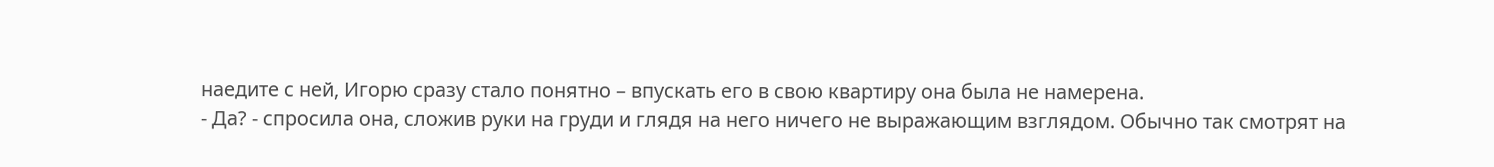наедите с ней, Игорю сразу стало понятно – впускать его в свою квартиру она была не намерена.
- Да? - спросила она, сложив руки на груди и глядя на него ничего не выражающим взглядом. Обычно так смотрят на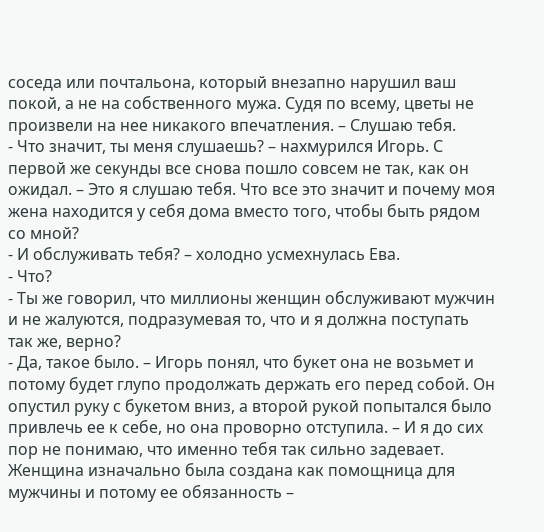соседа или почтальона, который внезапно нарушил ваш покой, а не на собственного мужа. Судя по всему, цветы не произвели на нее никакого впечатления. – Слушаю тебя.
- Что значит, ты меня слушаешь? – нахмурился Игорь. С первой же секунды все снова пошло совсем не так, как он ожидал. – Это я слушаю тебя. Что все это значит и почему моя жена находится у себя дома вместо того, чтобы быть рядом со мной?
- И обслуживать тебя? – холодно усмехнулась Ева.
- Что?
- Ты же говорил, что миллионы женщин обслуживают мужчин и не жалуются, подразумевая то, что и я должна поступать так же, верно?
- Да, такое было. – Игорь понял, что букет она не возьмет и потому будет глупо продолжать держать его перед собой. Он опустил руку с букетом вниз, а второй рукой попытался было привлечь ее к себе, но она проворно отступила. – И я до сих пор не понимаю, что именно тебя так сильно задевает. Женщина изначально была создана как помощница для мужчины и потому ее обязанность –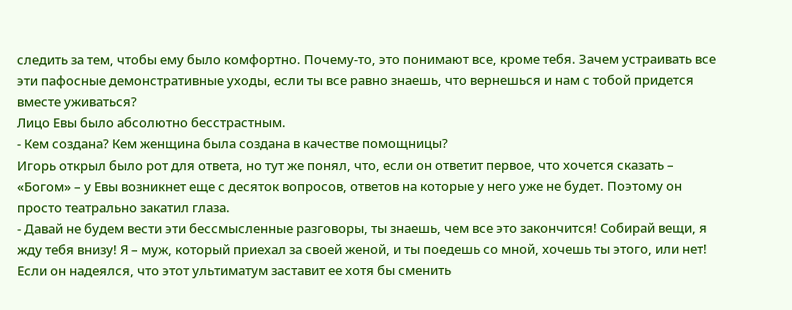следить за тем, чтобы ему было комфортно. Почему-то, это понимают все, кроме тебя. Зачем устраивать все эти пафосные демонстративные уходы, если ты все равно знаешь, что вернешься и нам с тобой придется вместе уживаться?
Лицо Евы было абсолютно бесстрастным.
- Кем создана? Кем женщина была создана в качестве помощницы?
Игорь открыл было рот для ответа, но тут же понял, что, если он ответит первое, что хочется сказать – «Богом» – у Евы возникнет еще с десяток вопросов, ответов на которые у него уже не будет. Поэтому он просто театрально закатил глаза.
- Давай не будем вести эти бессмысленные разговоры, ты знаешь, чем все это закончится! Собирай вещи, я жду тебя внизу! Я – муж, который приехал за своей женой, и ты поедешь со мной, хочешь ты этого, или нет!
Если он надеялся, что этот ультиматум заставит ее хотя бы сменить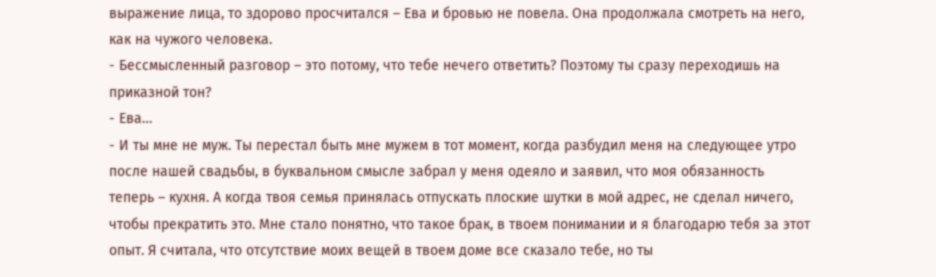выражение лица, то здорово просчитался – Ева и бровью не повела. Она продолжала смотреть на него, как на чужого человека.
- Бессмысленный разговор – это потому, что тебе нечего ответить? Поэтому ты сразу переходишь на приказной тон?
- Ева…
- И ты мне не муж. Ты перестал быть мне мужем в тот момент, когда разбудил меня на следующее утро после нашей свадьбы, в буквальном смысле забрал у меня одеяло и заявил, что моя обязанность теперь – кухня. А когда твоя семья принялась отпускать плоские шутки в мой адрес, не сделал ничего, чтобы прекратить это. Мне стало понятно, что такое брак, в твоем понимании и я благодарю тебя за этот опыт. Я считала, что отсутствие моих вещей в твоем доме все сказало тебе, но ты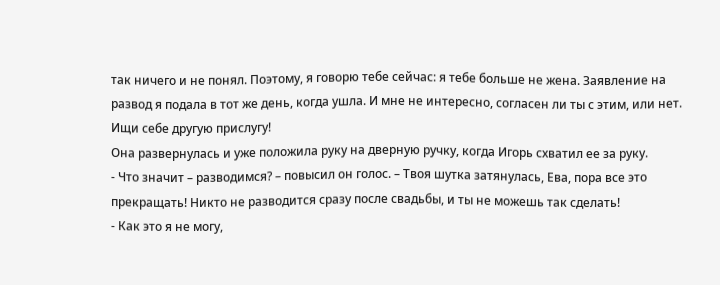так ничего и не понял. Поэтому, я говорю тебе сейчас: я тебе больше не жена. Заявление на развод я подала в тот же день, когда ушла. И мне не интересно, согласен ли ты с этим, или нет. Ищи себе другую прислугу!
Она развернулась и уже положила руку на дверную ручку, когда Игорь схватил ее за руку.
- Что значит – разводимся? – повысил он голос. – Твоя шутка затянулась, Ева, пора все это прекращать! Никто не разводится сразу после свадьбы, и ты не можешь так сделать!
- Как это я не могу,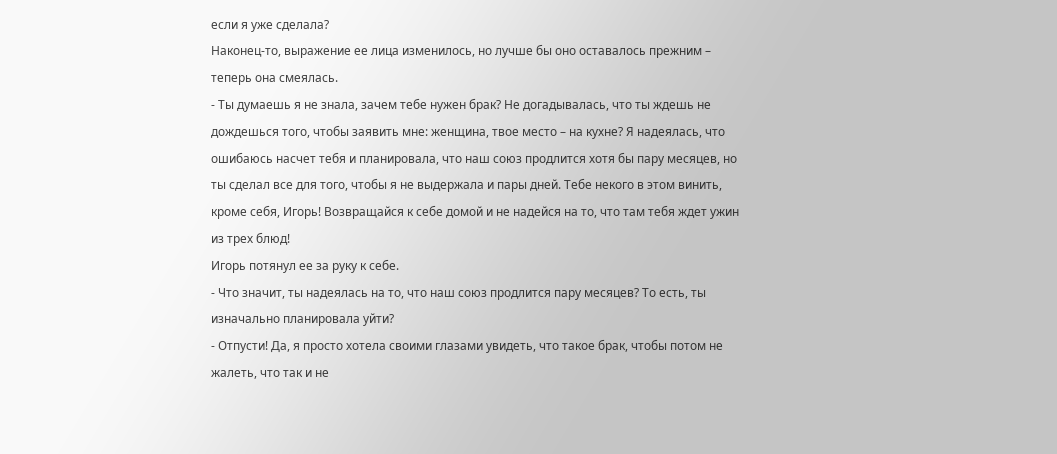если я уже сделала?
Наконец-то, выражение ее лица изменилось, но лучше бы оно оставалось прежним – теперь она смеялась.
- Ты думаешь я не знала, зачем тебе нужен брак? Не догадывалась, что ты ждешь не дождешься того, чтобы заявить мне: женщина, твое место – на кухне? Я надеялась, что ошибаюсь насчет тебя и планировала, что наш союз продлится хотя бы пару месяцев, но ты сделал все для того, чтобы я не выдержала и пары дней. Тебе некого в этом винить, кроме себя, Игорь! Возвращайся к себе домой и не надейся на то, что там тебя ждет ужин из трех блюд!
Игорь потянул ее за руку к себе.
- Что значит, ты надеялась на то, что наш союз продлится пару месяцев? То есть, ты изначально планировала уйти?
- Отпусти! Да, я просто хотела своими глазами увидеть, что такое брак, чтобы потом не жалеть, что так и не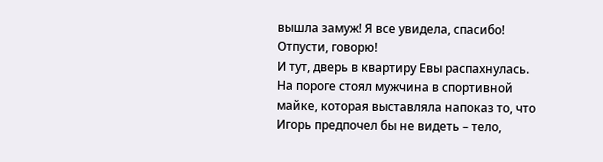вышла замуж! Я все увидела, спасибо! Отпусти, говорю!
И тут, дверь в квартиру Евы распахнулась. На пороге стоял мужчина в спортивной майке, которая выставляла напоказ то, что Игорь предпочел бы не видеть – тело,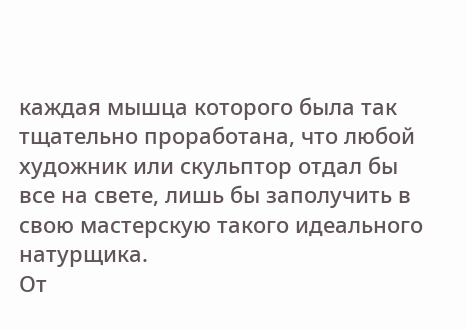каждая мышца которого была так тщательно проработана, что любой художник или скульптор отдал бы все на свете, лишь бы заполучить в свою мастерскую такого идеального натурщика.
От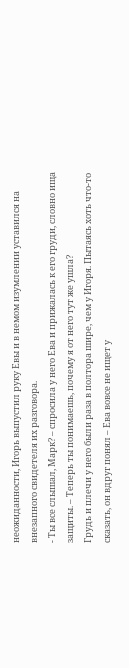неожиданности, Игорь выпустил руку Евы и в немом изумлении уставился на внезапного свидетеля их разговора.
- Ты все слышал, Марк? – спросила у него Ева и прижалась к его груди, словно ища защиты. – Теперь ты понимаешь, почему я от него тут же ушла?
Грудь и плечи у него были раза в полтора шире, чем у Игоря. Пытаясь хоть что-то сказать, он вдруг понял – Ева вовсе не ищет у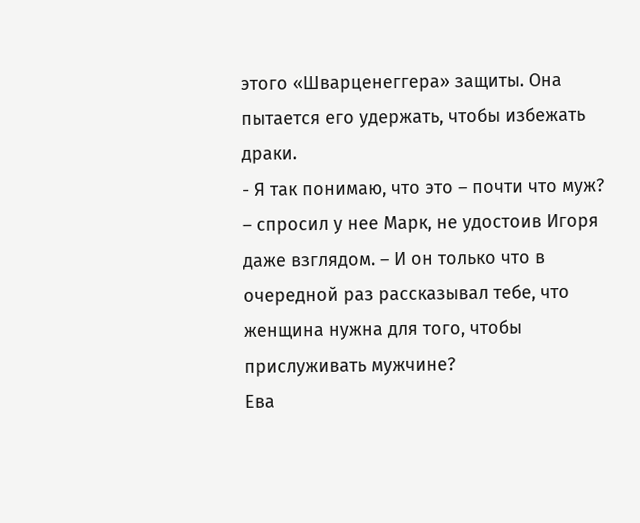этого «Шварценеггера» защиты. Она пытается его удержать, чтобы избежать драки.
- Я так понимаю, что это – почти что муж? – спросил у нее Марк, не удостоив Игоря даже взглядом. – И он только что в очередной раз рассказывал тебе, что женщина нужна для того, чтобы прислуживать мужчине?
Ева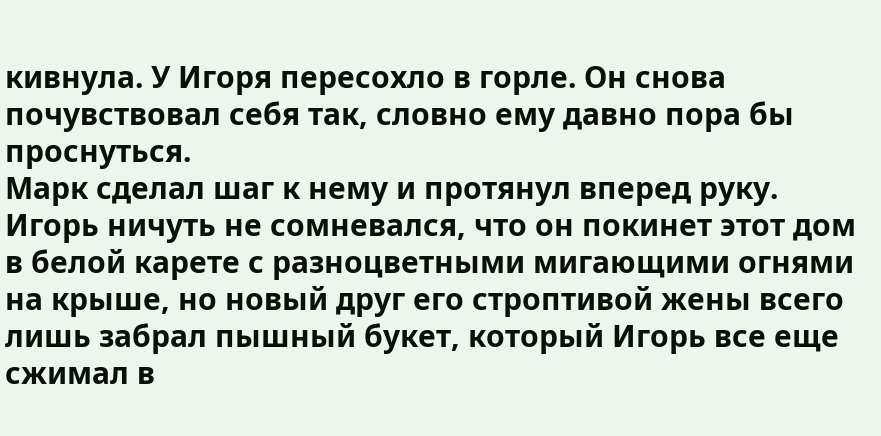кивнула. У Игоря пересохло в горле. Он снова почувствовал себя так, словно ему давно пора бы проснуться.
Марк сделал шаг к нему и протянул вперед руку. Игорь ничуть не сомневался, что он покинет этот дом в белой карете с разноцветными мигающими огнями на крыше, но новый друг его строптивой жены всего лишь забрал пышный букет, который Игорь все еще сжимал в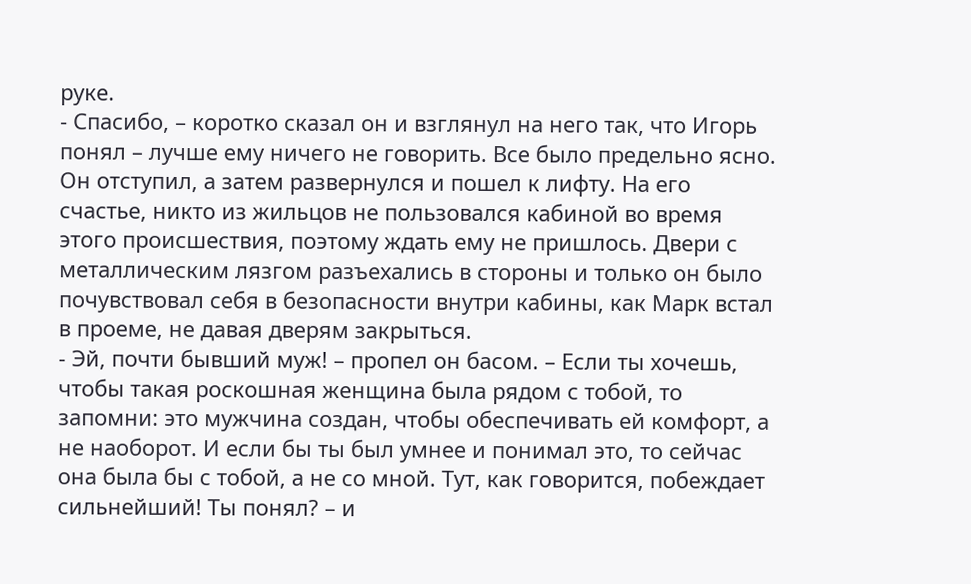руке.
- Спасибо, – коротко сказал он и взглянул на него так, что Игорь понял – лучше ему ничего не говорить. Все было предельно ясно. Он отступил, а затем развернулся и пошел к лифту. На его счастье, никто из жильцов не пользовался кабиной во время этого происшествия, поэтому ждать ему не пришлось. Двери с металлическим лязгом разъехались в стороны и только он было почувствовал себя в безопасности внутри кабины, как Марк встал в проеме, не давая дверям закрыться.
- Эй, почти бывший муж! – пропел он басом. – Если ты хочешь, чтобы такая роскошная женщина была рядом с тобой, то запомни: это мужчина создан, чтобы обеспечивать ей комфорт, а не наоборот. И если бы ты был умнее и понимал это, то сейчас она была бы с тобой, а не со мной. Тут, как говорится, побеждает сильнейший! Ты понял? – и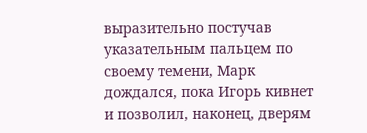выразительно постучав указательным пальцем по своему темени, Марк дождался, пока Игорь кивнет и позволил, наконец, дверям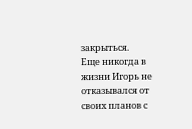закрыться.
Еще никогда в жизни Игорь не отказывался от своих планов с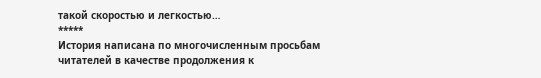такой скоростью и легкостью…
*****
История написана по многочисленным просьбам читателей в качестве продолжения к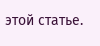этой статье.